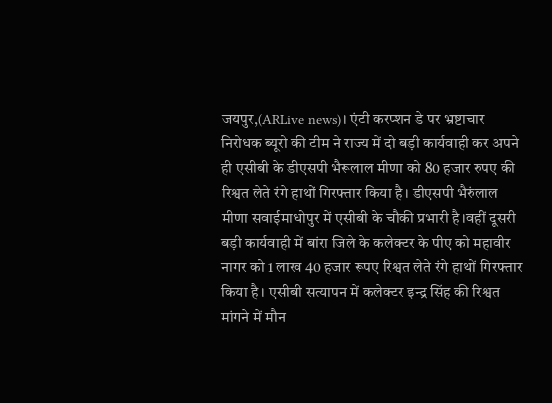जयपुर,(ARLive news)। एंटी करप्शन डे पर भ्रष्टाचार निरोधक ब्यूरो की टीम ने राज्य में दो बड़ी कार्यवाही कर अपने ही एसीबी के डीएसपी भैरूलाल मीणा को 80 हजार रुपए की रिश्वत लेते रंगे हाथों गिरफ्तार किया है। डीएसपी भैरुंलाल मीणा सवाईमाधोपुर में एसीबी के चौकी प्रभारी है।वहीं दूसरी बड़ी कार्यवाही में बांरा जिले के कलेक्टर के पीए को महावीर नागर को 1 लाख 40 हजार रूपए रिश्वत लेते रंगे हाथों गिरफ्तार किया है। एसीबी सत्यापन में कलेक्टर इन्द्र सिंह की रिश्वत मांगने में मौन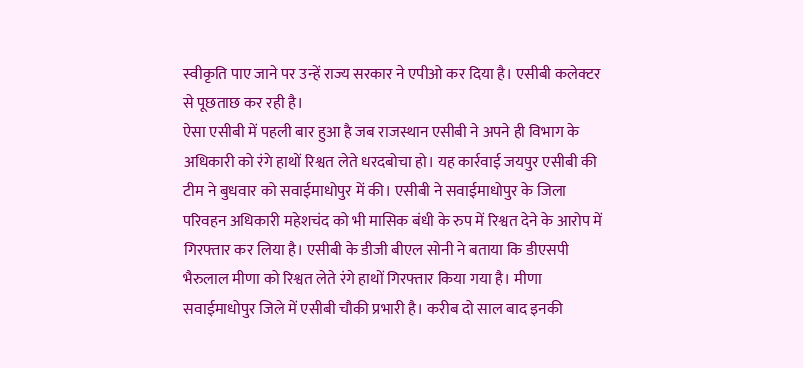स्वीकृति पाए जाने पर उन्हें राज्य सरकार ने एपीओ कर दिया है। एसीबी कलेक्टर से पूछताछ कर रही है।
ऐसा एसीबी में पहली बार हुआ है जब राजस्थान एसीबी ने अपने ही विभाग के अधिकारी को रंगे हाथों रिश्वत लेते धरदबोचा हो। यह कार्रवाई जयपुर एसीबी की टीम ने बुधवार को सवाईमाधोपुर में की। एसीबी ने सवाईमाधोपुर के जिला परिवहन अधिकारी महेशचंद को भी मासिक बंधी के रुप में रिश्वत देने के आरोप में गिरफ्तार कर लिया है। एसीबी के डीजी बीएल सोनी ने बताया कि डीएसपी भैरुलाल मीणा को रिश्वत लेते रंगे हाथों गिरफ्तार किया गया है। मीणा सवाईमाधोपुर जिले में एसीबी चौकी प्रभारी है। करीब दो साल बाद इनकी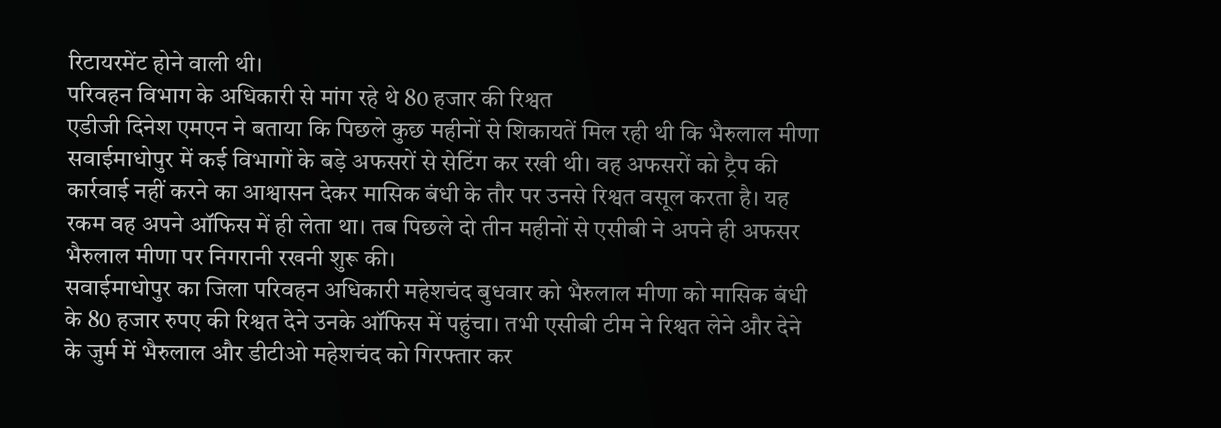रिटायरमेंट होने वाली थी।
परिवहन विभाग के अधिकारी से मांग रहे थे 80 हजार की रिश्वत
एडीजी दिनेश एमएन ने बताया कि पिछले कुछ महीनों से शिकायतें मिल रही थी कि भैरुलाल मीणा सवाईमाधोपुर में कई विभागों के बड़े अफसरों से सेटिंग कर रखी थी। वह अफसरों को ट्रैप की कार्रवाई नहीं करने का आश्वासन देकर मासिक बंधी के तौर पर उनसे रिश्वत वसूल करता है। यह रकम वह अपने ऑफिस में ही लेता था। तब पिछले दो तीन महीनों से एसीबी ने अपने ही अफसर भैरुलाल मीणा पर निगरानी रखनी शुरू की।
सवाईमाधोपुर का जिला परिवहन अधिकारी महेशचंद बुधवार को भैरुलाल मीणा को मासिक बंधी के 80 हजार रुपए की रिश्वत देने उनके ऑफिस में पहुंचा। तभी एसीबी टीम ने रिश्वत लेने और देने के जुर्म में भैरुलाल और डीटीओ महेशचंद को गिरफ्तार कर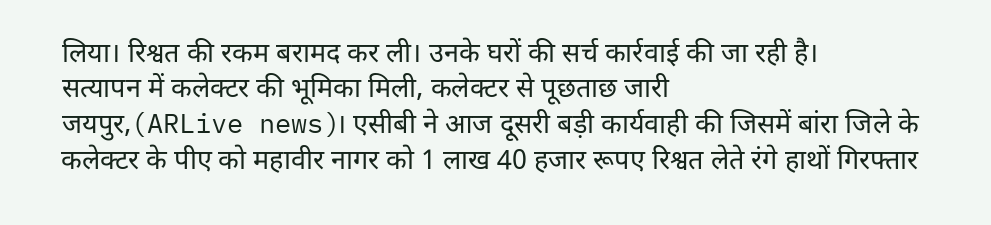लिया। रिश्वत की रकम बरामद कर ली। उनके घरों की सर्च कार्रवाई की जा रही है।
सत्यापन में कलेक्टर की भूमिका मिली, कलेक्टर से पूछताछ जारी
जयपुर,(ARLive news)। एसीबी ने आज दूसरी बड़ी कार्यवाही की जिसमें बांरा जिले के कलेक्टर के पीए को महावीर नागर को 1 लाख 40 हजार रूपए रिश्वत लेते रंगे हाथों गिरफ्तार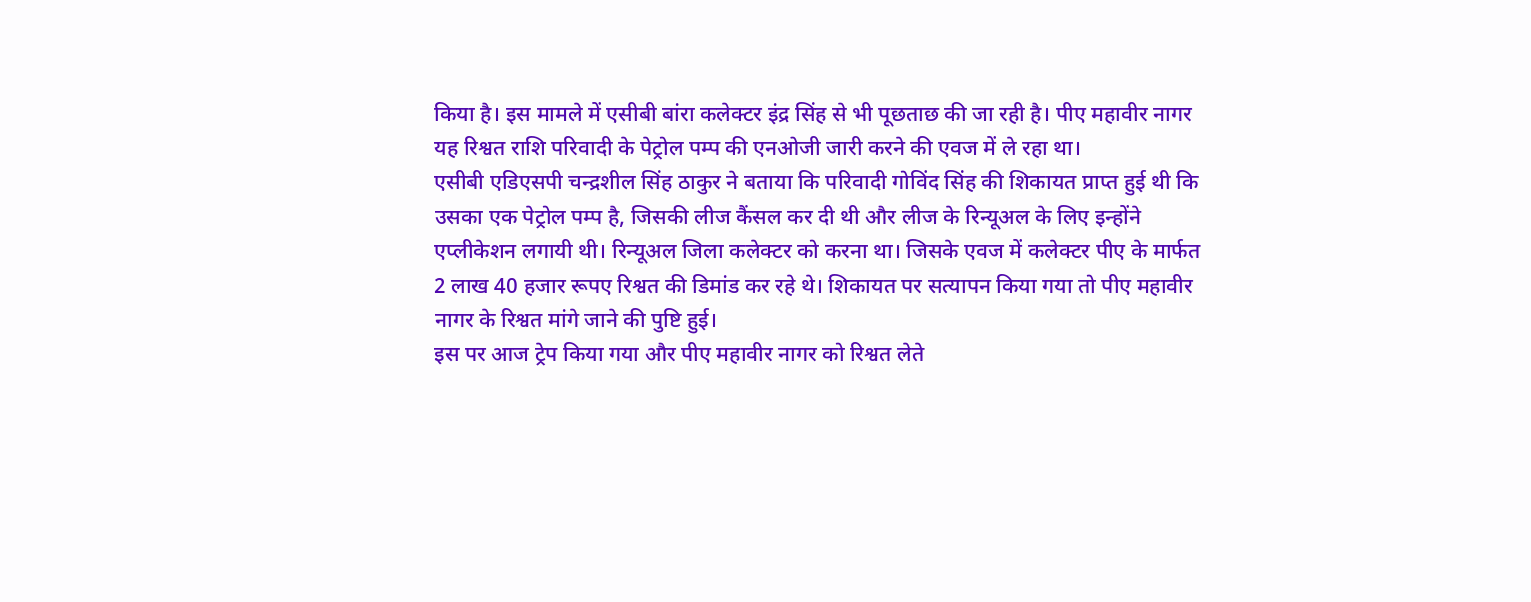किया है। इस मामले में एसीबी बांरा कलेक्टर इंद्र सिंह से भी पूछताछ की जा रही है। पीए महावीर नागर यह रिश्वत राशि परिवादी के पेट्रोल पम्प की एनओजी जारी करने की एवज में ले रहा था।
एसीबी एडिएसपी चन्द्रशील सिंह ठाकुर ने बताया कि परिवादी गोविंद सिंह की शिकायत प्राप्त हुई थी कि उसका एक पेट्रोल पम्प है, जिसकी लीज कैंसल कर दी थी और लीज के रिन्यूअल के लिए इन्होंने एप्लीकेशन लगायी थी। रिन्यूअल जिला कलेक्टर को करना था। जिसके एवज में कलेक्टर पीए के मार्फत 2 लाख 40 हजार रूपए रिश्वत की डिमांड कर रहे थे। शिकायत पर सत्यापन किया गया तो पीए महावीर नागर के रिश्वत मांगे जाने की पुष्टि हुई।
इस पर आज ट्रेप किया गया और पीए महावीर नागर को रिश्वत लेते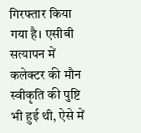गिरफ्तार किया गया है। एसीबी सत्यापन में कलेक्टर की मौन स्वीकृति की पुष्टि भी हुई थी, ऐसे में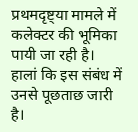प्रथमदृष्ट्या मामले में कलेक्टर की भूमिका पायी जा रही है। हालां कि इस संबंध में उनसे पूछताछ जारी है।